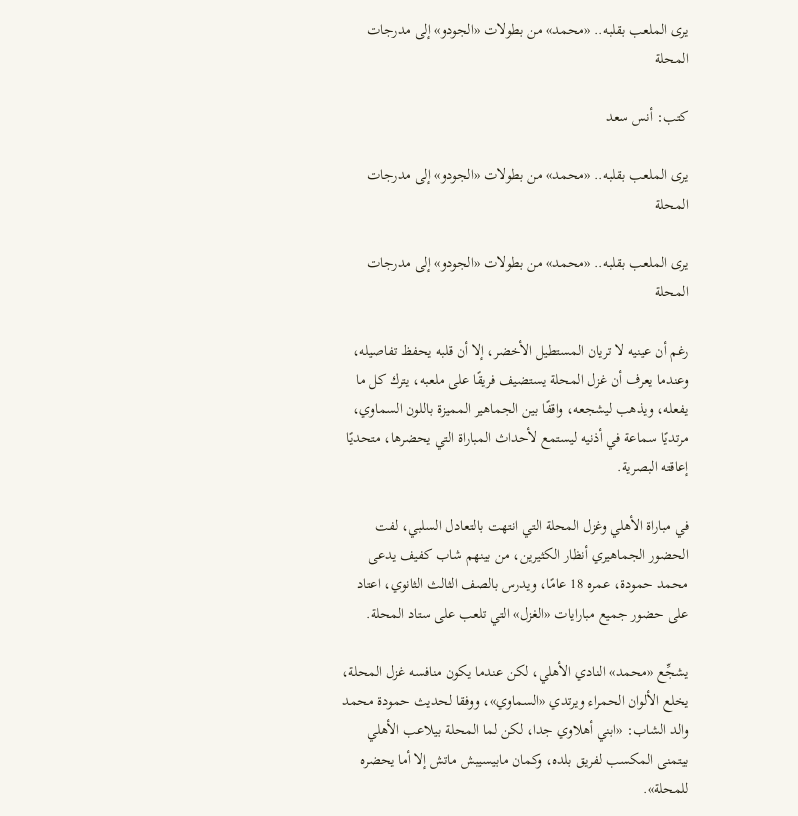يرى الملعب بقلبه.. «محمد» من بطولات «الجودو» إلى مدرجات المحلة

كتب: أنس سعد

يرى الملعب بقلبه.. «محمد» من بطولات «الجودو» إلى مدرجات المحلة

يرى الملعب بقلبه.. «محمد» من بطولات «الجودو» إلى مدرجات المحلة

رغم أن عينيه لا تريان المستطيل الأخضر، إلا أن قلبه يحفظ تفاصيله، وعندما يعرف أن غزل المحلة يستضيف فريقًا على ملعبه، يترك كل ما يفعله، ويذهب ليشجعه، واقفًا بين الجماهير المميزة باللون السماوي، مرتديًا سماعة في أذنيه ليستمع لأحداث المباراة التي يحضرها، متحديًا إعاقته البصرية.

في مباراة الأهلي وغزل المحلة التي انتهت بالتعادل السلبي، لفت الحضور الجماهيري أنظار الكثيرين، من بينهم شاب كفيف يدعى محمد حمودة، عمره 18 عامًا، ويدرس بالصف الثالث الثانوي، اعتاد على حضور جميع مبارايات «الغزل» التي تلعب على ستاد المحلة.

يشجِّع «محمد» النادي الأهلي، لكن عندما يكون منافسه غزل المحلة، يخلع الألوان الحمراء ويرتدي «السماوي»، ووفقا لحديث حمودة محمد والد الشاب: «ابني أهلاوي جدا، لكن لما المحلة بيلاعب الأهلي بيتمنى المكسب لفريق بلده، وكمان مابيسيبش ماتش إلا أما يحضره للمحلة».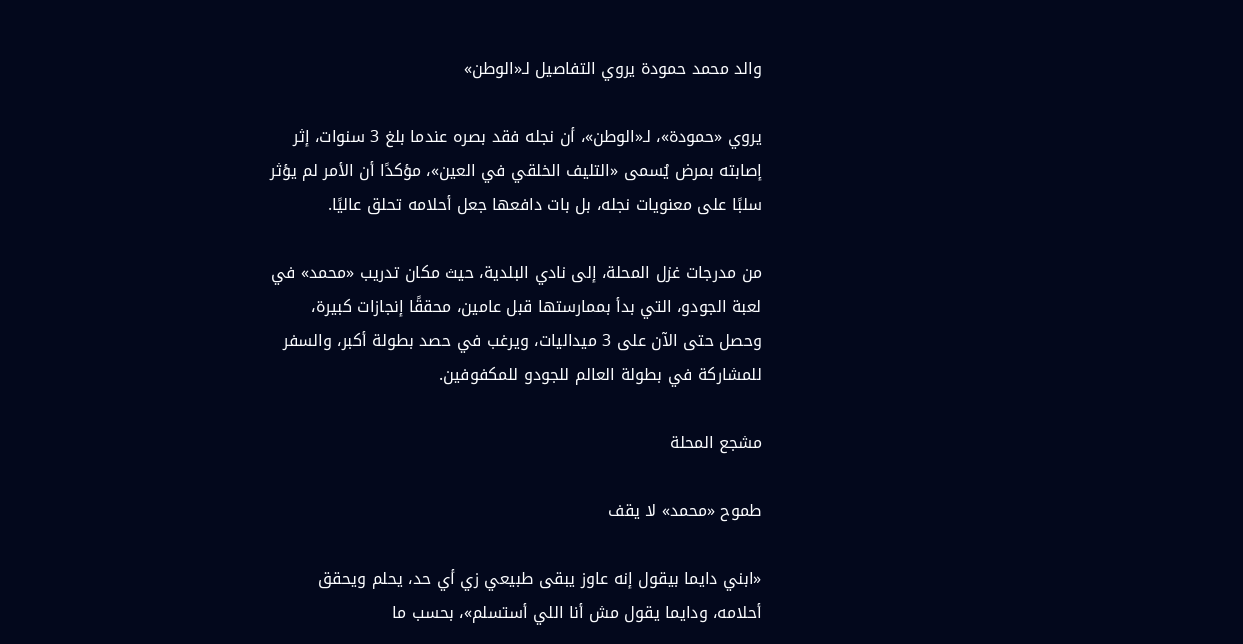والد محمد حمودة يروي التفاصيل لـ«الوطن»

يروي «حمودة»، لـ«الوطن»، أن نجله فقد بصره عندما بلغ 3 سنوات، إثر إصابته بمرض يُسمى «التليف الخلقي في العين»، مؤكدًا أن الأمر لم يؤثر سلبًا على معنويات نجله، بل بات دافعها جعل أحلامه تحلق عاليًا.

من مدرجات غزل المحلة، إلى نادي البلدية، حيث مكان تدريب «محمد» في لعبة الجودو، التي بدأ بممارستها قبل عامين، محققًا إنجازات كبيرة، وحصل حتى الآن على 3 ميداليات، ويرغب في حصد بطولة أكبر، والسفر للمشاركة في بطولة العالم للجودو للمكفوفين.

مشجع المحلة

طموح «محمد» لا يقف

«ابني دايما بيقول إنه عاوز يبقى طبيعي زي أي حد، يحلم ويحقق أحلامه، ودايما يقول مش أنا اللي أستسلم»، بحسب ما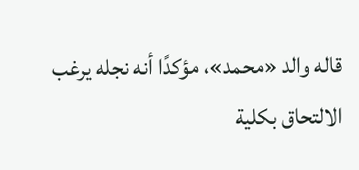قاله والد «محمد»، مؤكدًا أنه نجله يرغب الالتحاق بكلية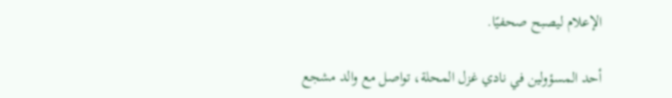الإعلام ليصبح صحفيًا.

أحد المسؤولين في نادي غزل المحلة، تواصل مع والد مشجع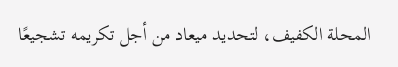المحلة الكفيف، لتحديد ميعاد من أجل تكريمه تشجيعًا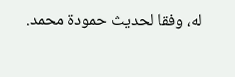له، وفقا لحديث حمودة محمد.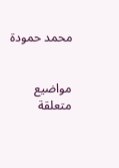محمد حمودة


مواضيع متعلقة